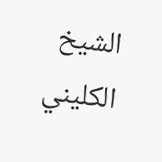الشيخ الكليني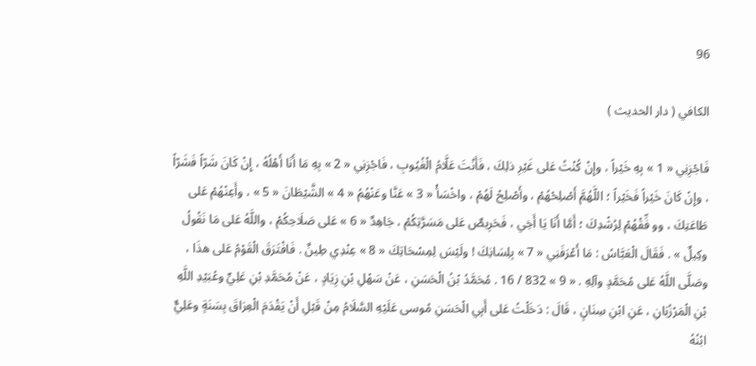96

الكافي ( دار الحديث )

فَاجْزِنِي « 1 » بِهِ خَيْراً ، وإِنْ كُنْتُ عَلى غَيْرِ ذلِكَ ، فَأَنْتَ عَلَّامُ الْغُيُوبِ ، فَاجْزِنِي « 2 » بِهِ مَا أَنَا أَهْلُهُ ، إِنْ كَانَ شَرّاً فَشَرّاً ، وإِنْ كَانَ خَيْراً فَخَيْراً ؛ اللَّهُمَّ أَصْلِحْهُمْ ، وأَصْلِحْ لَهُمْ ، واخْسَأْ « 3 » عَنَّا وعَنْهُمُ « 4 » الشَّيْطَانَ « 5 » ، وأَعِنْهُمْ عَلى طَاعَتِكَ ، وو فِّقْهُمْ لِرُشْدِكَ ؛ أَمَّا أَنَا يَا أَخِي ، فَحَرِيصٌ عَلى مَسَرَّتِكُمْ ، جَاهِدٌ « 6 » عَلى صَلَاحِكُمْ ، واللَّهُ عَلى مَا نَقُولُ وكِيلٌ » . فَقَالَ الْعَبَّاسُ : مَا أَعْرَفَنِي « 7 » بِلِسَانِكَ ! ولَيْسَ لِمِسْحَاتِكَ « 8 » عِنْدِي طِينٌ . فَافْتَرَقَ الْقَوْمُ عَلى هذَا ، وصَلَّى اللَّهُ عَلى مُحَمَّدٍ وآلِهِ . « 9 » 832 / 16 . مُحَمَّدُ بْنُ الْحَسَنِ ، عَنْ سَهْلِ بْنِ زِيَادٍ ، عَنْ مُحَمَّدِ بْنِ عَلِيٍّ وعُبَيْدِ اللَّهِ بْنِ الْمَرْزُبَانِ ، عَنِ ابْنِ سِنَانٍ ، قَالَ : دَخَلْتُ عَلى أَبِي الْحَسَنِ مُوسى عَلَيْهِ السَّلَامُ مِنْ قَبْلِ أَنْ يَقْدَمَ الْعِرَاقَ بِسَنَةٍ وعَلِيٌّ ابْنُهُ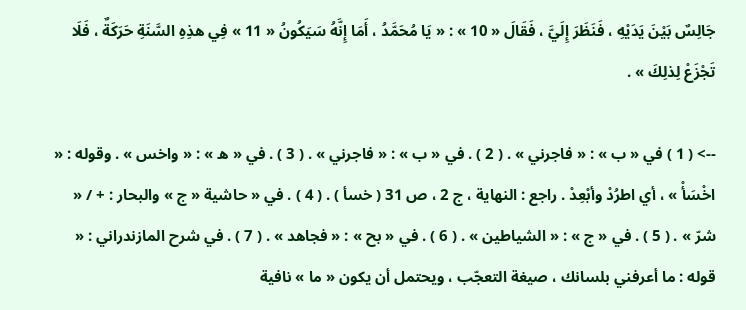جَالِسٌ بَيْنَ يَدَيْهِ ، فَنَظَرَ إِلَيَّ ، فَقَالَ « 10 » : « يَا مُحَمَّدُ ، أَمَا إِنَّهُ سَيَكُونُ « 11 » فِي هذِهِ السَّنَةِ حَرَكَةٌ ، فَلَا تَجْزَعْ لِذلِكَ » .

--> ( 1 ) في « ب » : « فاجرني » . ( 2 ) . في « ب » : « فاجرني » . ( 3 ) . في « ه » : « واخس » . وقوله : « اخْسَأْ » ، أي اطرُدْ وأبْعِدْ . راجع : النهاية ، ج 2 ، ص 31 ( خسأ ) . ( 4 ) . في « حاشية « ج » والبحار : + / « شرّ » . ( 5 ) . في « ج » : « الشياطين » . ( 6 ) . في « بح » : « فجاهد » . ( 7 ) . في شرح المازندراني : « قوله : ما أعرفني بلسانك ، صيغة التعجّب ، ويحتمل أن يكون « ما » نافية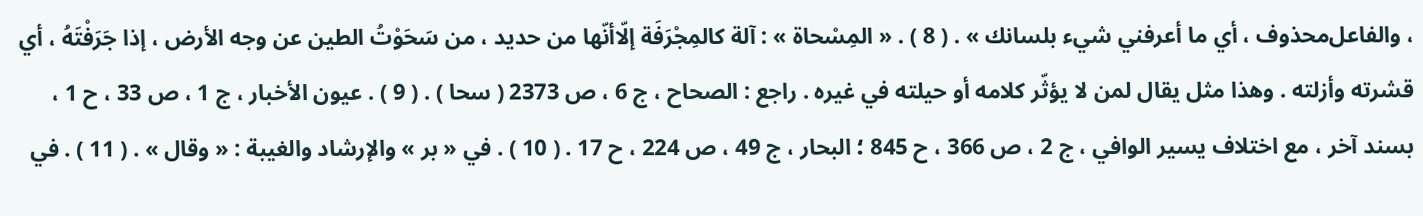، والفاعل‌محذوف ، أي ما أعرفني شيء بلسانك » . ( 8 ) . « المِسْحاة » : آلة كالمِجْرَفَة إلّاأنّها من حديد ، من سَحَوْتُ الطين عن وجه الأرض ، إذا جَرَفْتَهُ ، أي قشرته وأزلته . وهذا مثل يقال لمن لا يؤثّر كلامه أو حيلته في غيره . راجع : الصحاح ، ج 6 ، ص 2373 ( سحا ) . ( 9 ) . عيون الأخبار ، ج 1 ، ص 33 ، ح 1 ، بسند آخر ، مع اختلاف يسير الوافي ، ج 2 ، ص 366 ، ح 845 ؛ البحار ، ج 49 ، ص 224 ، ح 17 . ( 10 ) . في « بر » والإرشاد والغيبة : « وقال » . ( 11 ) . في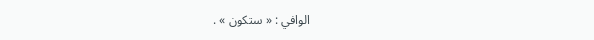الوافي : « ستكون » .